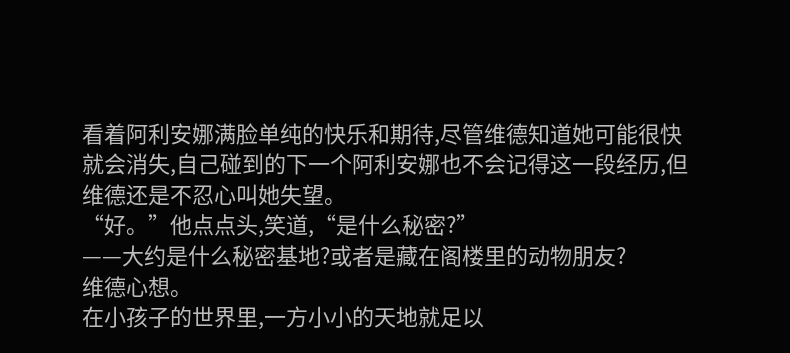看着阿利安娜满脸单纯的快乐和期待,尽管维德知道她可能很快就会消失,自己碰到的下一个阿利安娜也不会记得这一段经历,但维德还是不忍心叫她失望。
“好。”他点点头,笑道,“是什么秘密?”
——大约是什么秘密基地?或者是藏在阁楼里的动物朋友?
维德心想。
在小孩子的世界里,一方小小的天地就足以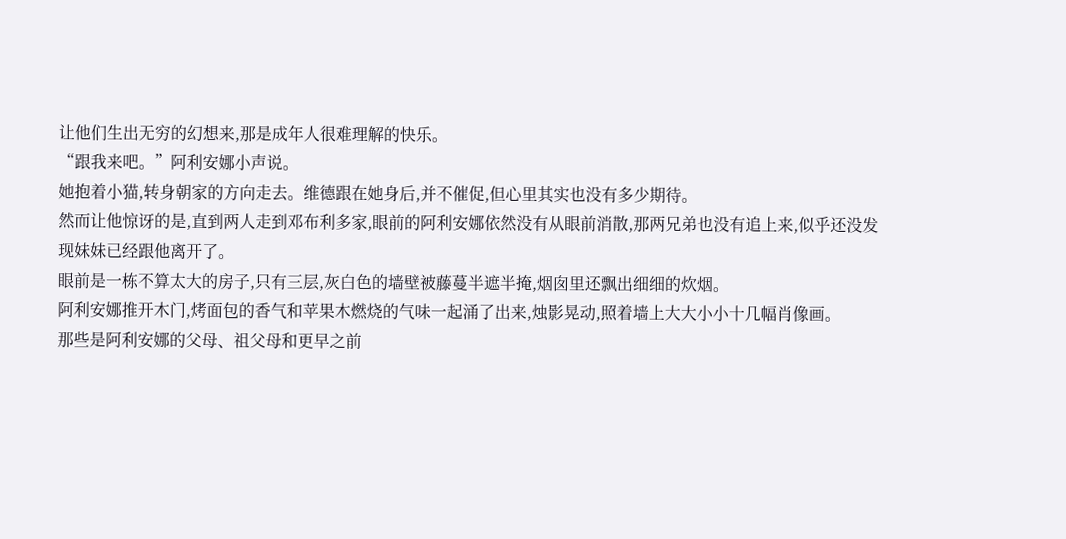让他们生出无穷的幻想来,那是成年人很难理解的快乐。
“跟我来吧。”阿利安娜小声说。
她抱着小猫,转身朝家的方向走去。维德跟在她身后,并不催促,但心里其实也没有多少期待。
然而让他惊讶的是,直到两人走到邓布利多家,眼前的阿利安娜依然没有从眼前消散,那两兄弟也没有追上来,似乎还没发现妹妹已经跟他离开了。
眼前是一栋不算太大的房子,只有三层,灰白色的墙壁被藤蔓半遮半掩,烟囱里还飘出细细的炊烟。
阿利安娜推开木门,烤面包的香气和苹果木燃烧的气味一起涌了出来,烛影晃动,照着墙上大大小小十几幅肖像画。
那些是阿利安娜的父母、祖父母和更早之前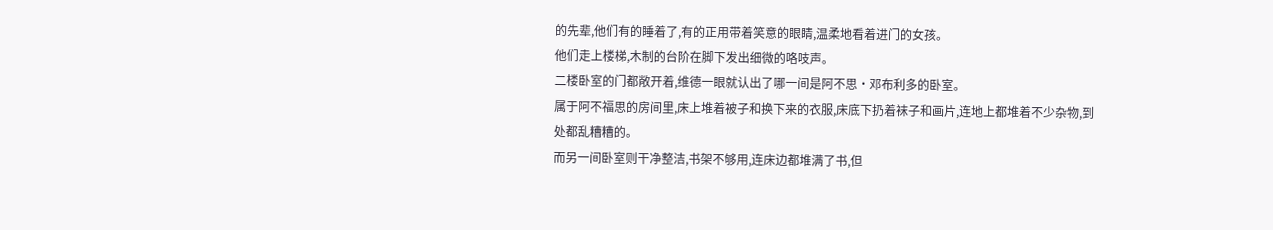的先辈,他们有的睡着了,有的正用带着笑意的眼睛,温柔地看着进门的女孩。
他们走上楼梯,木制的台阶在脚下发出细微的咯吱声。
二楼卧室的门都敞开着,维德一眼就认出了哪一间是阿不思·邓布利多的卧室。
属于阿不福思的房间里,床上堆着被子和换下来的衣服,床底下扔着袜子和画片,连地上都堆着不少杂物,到处都乱糟糟的。
而另一间卧室则干净整洁,书架不够用,连床边都堆满了书,但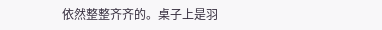依然整整齐齐的。桌子上是羽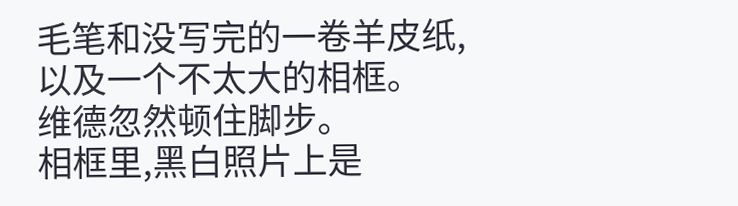毛笔和没写完的一卷羊皮纸,以及一个不太大的相框。
维德忽然顿住脚步。
相框里,黑白照片上是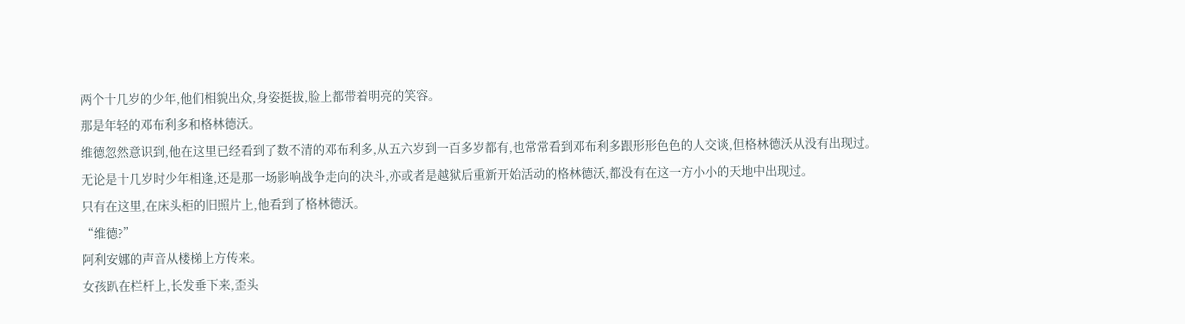两个十几岁的少年,他们相貌出众,身姿挺拔,脸上都带着明亮的笑容。
那是年轻的邓布利多和格林德沃。
维德忽然意识到,他在这里已经看到了数不清的邓布利多,从五六岁到一百多岁都有,也常常看到邓布利多跟形形色色的人交谈,但格林德沃从没有出现过。
无论是十几岁时少年相逢,还是那一场影响战争走向的决斗,亦或者是越狱后重新开始活动的格林德沃,都没有在这一方小小的天地中出现过。
只有在这里,在床头柜的旧照片上,他看到了格林德沃。
“维德?”
阿利安娜的声音从楼梯上方传来。
女孩趴在栏杆上,长发垂下来,歪头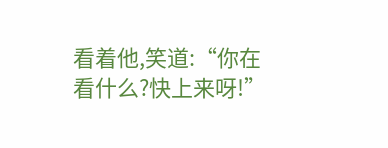看着他,笑道:“你在看什么?快上来呀!”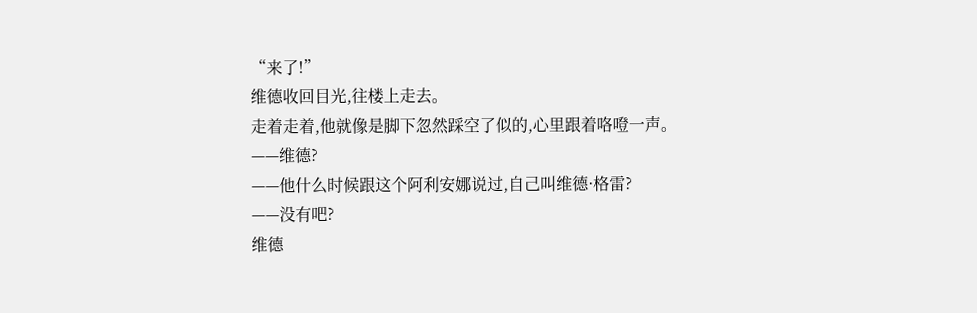“来了!”
维德收回目光,往楼上走去。
走着走着,他就像是脚下忽然踩空了似的,心里跟着咯噔一声。
——维德?
——他什么时候跟这个阿利安娜说过,自己叫维德·格雷?
——没有吧?
维德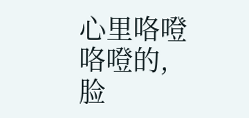心里咯噔咯噔的,脸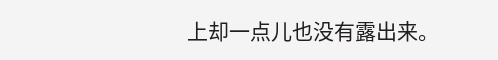上却一点儿也没有露出来。